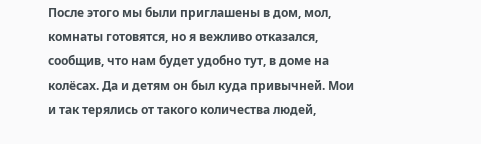После этого мы были приглашены в дом, мол, комнаты готовятся, но я вежливо отказался, сообщив, что нам будет удобно тут, в доме на колёсах. Да и детям он был куда привычней. Мои и так терялись от такого количества людей,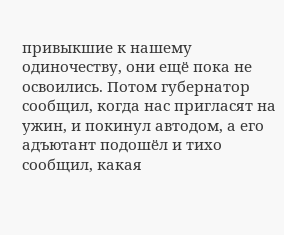привыкшие к нашему одиночеству, они ещё пока не освоились. Потом губернатор сообщил, когда нас пригласят на ужин, и покинул автодом, а его адъютант подошёл и тихо сообщил, какая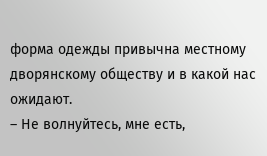форма одежды привычна местному дворянскому обществу и в какой нас ожидают.
– Не волнуйтесь, мне есть,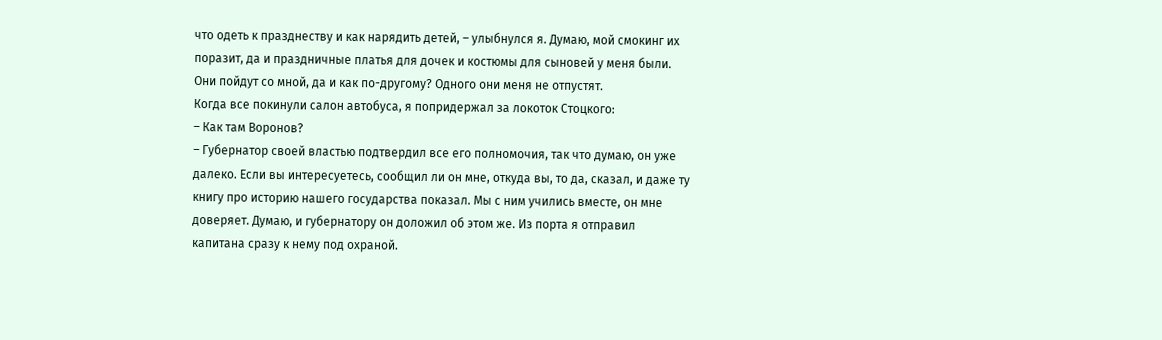что одеть к празднеству и как нарядить детей, – улыбнулся я. Думаю, мой смокинг их поразит, да и праздничные платья для дочек и костюмы для сыновей у меня были. Они пойдут со мной, да и как по-другому? Одного они меня не отпустят.
Когда все покинули салон автобуса, я попридержал за локоток Стоцкого:
– Как там Воронов?
– Губернатор своей властью подтвердил все его полномочия, так что думаю, он уже далеко. Если вы интересуетесь, сообщил ли он мне, откуда вы, то да, сказал, и даже ту книгу про историю нашего государства показал. Мы с ним учились вместе, он мне доверяет. Думаю, и губернатору он доложил об этом же. Из порта я отправил капитана сразу к нему под охраной.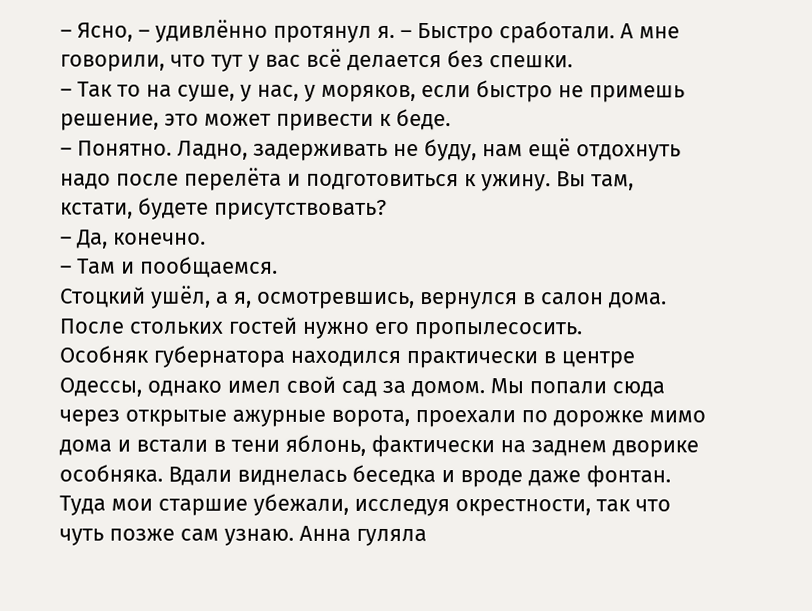– Ясно, – удивлённо протянул я. – Быстро сработали. А мне говорили, что тут у вас всё делается без спешки.
– Так то на суше, у нас, у моряков, если быстро не примешь решение, это может привести к беде.
– Понятно. Ладно, задерживать не буду, нам ещё отдохнуть надо после перелёта и подготовиться к ужину. Вы там, кстати, будете присутствовать?
– Да, конечно.
– Там и пообщаемся.
Стоцкий ушёл, а я, осмотревшись, вернулся в салон дома. После стольких гостей нужно его пропылесосить.
Особняк губернатора находился практически в центре Одессы, однако имел свой сад за домом. Мы попали сюда через открытые ажурные ворота, проехали по дорожке мимо дома и встали в тени яблонь, фактически на заднем дворике особняка. Вдали виднелась беседка и вроде даже фонтан. Туда мои старшие убежали, исследуя окрестности, так что чуть позже сам узнаю. Анна гуляла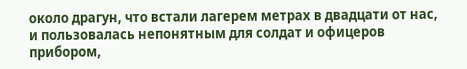около драгун, что встали лагерем метрах в двадцати от нас, и пользовалась непонятным для солдат и офицеров прибором,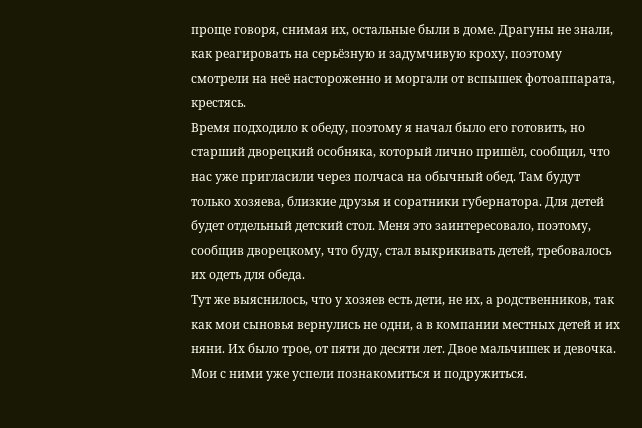проще говоря, снимая их, остальные были в доме. Драгуны не знали, как реагировать на серьёзную и задумчивую кроху, поэтому смотрели на неё настороженно и моргали от вспышек фотоаппарата, крестясь.
Время подходило к обеду, поэтому я начал было его готовить, но старший дворецкий особняка, который лично пришёл, сообщил, что нас уже пригласили через полчаса на обычный обед. Там будут только хозяева, близкие друзья и соратники губернатора. Для детей будет отдельный детский стол. Меня это заинтересовало, поэтому, сообщив дворецкому, что буду, стал выкрикивать детей, требовалось их одеть для обеда.
Тут же выяснилось, что у хозяев есть дети, не их, а родственников, так как мои сыновья вернулись не одни, а в компании местных детей и их няни. Их было трое, от пяти до десяти лет. Двое мальчишек и девочка. Мои с ними уже успели познакомиться и подружиться.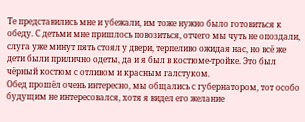Те представились мне и убежали, им тоже нужно было готовиться к обеду. С детьми мне пришлось повозиться, отчего мы чуть не опоздали, слуга уже минут пять стоял у двери, терпеливо ожидая нас, но всё же дети были прилично одеты, да и я был в костюме-тройке. Это был чёрный костюм с отливом и красным галстуком.
Обед прошёл очень интересно, мы общались с губернатором, тот особо будущим не интересовался, хотя я видел его желание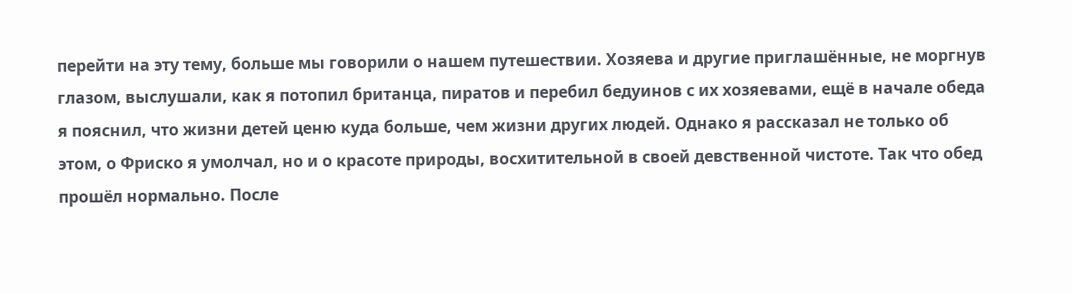перейти на эту тему, больше мы говорили о нашем путешествии. Хозяева и другие приглашённые, не моргнув глазом, выслушали, как я потопил британца, пиратов и перебил бедуинов с их хозяевами, ещё в начале обеда я пояснил, что жизни детей ценю куда больше, чем жизни других людей. Однако я рассказал не только об этом, о Фриско я умолчал, но и о красоте природы, восхитительной в своей девственной чистоте. Так что обед прошёл нормально. После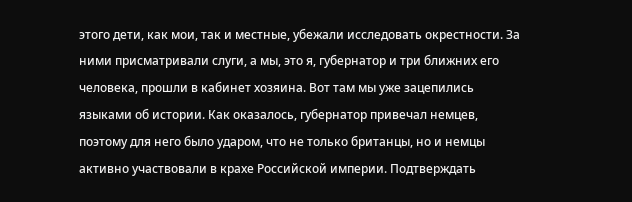этого дети, как мои, так и местные, убежали исследовать окрестности. За ними присматривали слуги, а мы, это я, губернатор и три ближних его человека, прошли в кабинет хозяина. Вот там мы уже зацепились языками об истории. Как оказалось, губернатор привечал немцев, поэтому для него было ударом, что не только британцы, но и немцы активно участвовали в крахе Российской империи. Подтверждать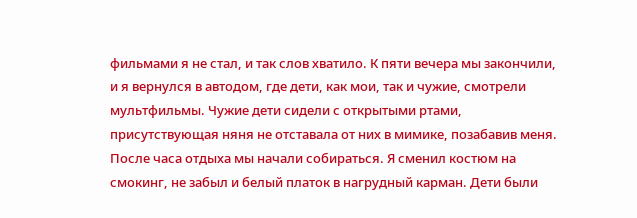фильмами я не стал, и так слов хватило. К пяти вечера мы закончили, и я вернулся в автодом, где дети, как мои, так и чужие, смотрели мультфильмы. Чужие дети сидели с открытыми ртами, присутствующая няня не отставала от них в мимике, позабавив меня.
После часа отдыха мы начали собираться. Я сменил костюм на смокинг, не забыл и белый платок в нагрудный карман. Дети были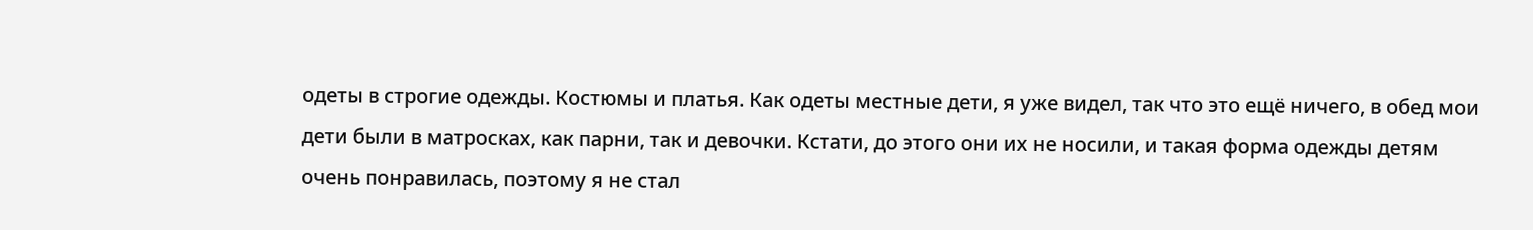одеты в строгие одежды. Костюмы и платья. Как одеты местные дети, я уже видел, так что это ещё ничего, в обед мои дети были в матросках, как парни, так и девочки. Кстати, до этого они их не носили, и такая форма одежды детям очень понравилась, поэтому я не стал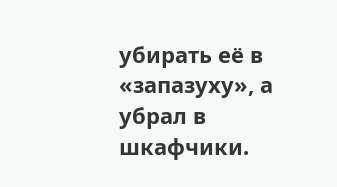убирать её в «запазуху», а убрал в шкафчики.